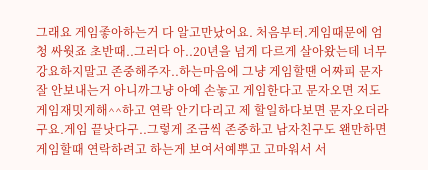그래요 게임좋아하는거 다 알고만났어요. 처음부터.게임때문에 엄청 싸웟죠 초반때..그러다 아..20년을 넘게 다르게 살아왔는데 너무 강요하지말고 존중해주자..하는마음에 그냥 게임할땐 어짜피 문자 잘 안보내는거 아니까그냥 아예 손놓고 게임한다고 문자오면 저도 게임재밋게해^^하고 연락 안기다리고 제 할일하다보면 문자오더라구요.게임 끝낫다구..그렇게 조금씩 존중하고 남자친구도 왠만하면 게임할때 연락하려고 하는게 보여서예뿌고 고마워서 서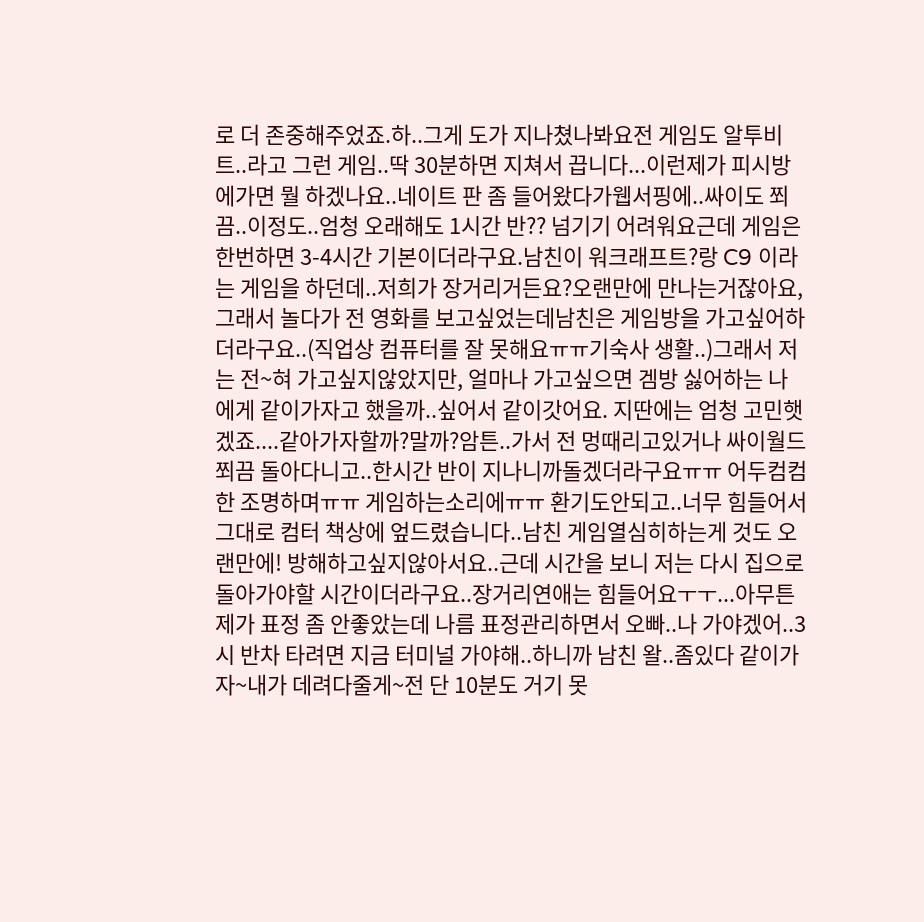로 더 존중해주었죠.하..그게 도가 지나쳤나봐요전 게임도 알투비트..라고 그런 게임..딱 30분하면 지쳐서 끕니다...이런제가 피시방에가면 뭘 하겠나요..네이트 판 좀 들어왔다가웹서핑에..싸이도 쬐끔..이정도..엄청 오래해도 1시간 반?? 넘기기 어려워요근데 게임은 한번하면 3-4시간 기본이더라구요.남친이 워크래프트?랑 C9 이라는 게임을 하던데..저희가 장거리거든요?오랜만에 만나는거잖아요, 그래서 놀다가 전 영화를 보고싶었는데남친은 게임방을 가고싶어하더라구요..(직업상 컴퓨터를 잘 못해요ㅠㅠ기숙사 생활..)그래서 저는 전~혀 가고싶지않았지만, 얼마나 가고싶으면 겜방 싫어하는 나에게 같이가자고 했을까..싶어서 같이갓어요. 지딴에는 엄청 고민햇겠죠....같아가자할까?말까?암튼..가서 전 멍때리고있거나 싸이월드쬐끔 돌아다니고..한시간 반이 지나니까돌겠더라구요ㅠㅠ 어두컴컴한 조명하며ㅠㅠ 게임하는소리에ㅠㅠ 환기도안되고..너무 힘들어서 그대로 컴터 책상에 엎드렸습니다..남친 게임열심히하는게 것도 오랜만에! 방해하고싶지않아서요..근데 시간을 보니 저는 다시 집으로 돌아가야할 시간이더라구요..장거리연애는 힘들어요ㅜㅜ...아무튼 제가 표정 좀 안좋았는데 나름 표정관리하면서 오빠..나 가야겠어..3시 반차 타려면 지금 터미널 가야해..하니까 남친 왈..좀있다 같이가자~내가 데려다줄게~전 단 10분도 거기 못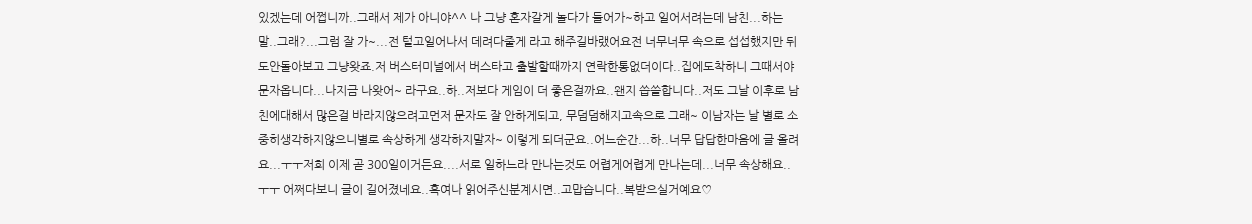있겠는데 어쩝니까..그래서 제가 아니야^^ 나 그냥 혼자갈게 놀다가 들어가~하고 일어서려는데 남친...하는말..그래?...그럼 잘 가~...전 털고일어나서 데려다줄게 라고 해주길바랬어요전 너무너무 속으로 섭섭했지만 뒤도안돌아보고 그냥왓죠.저 버스터미널에서 버스타고 출발할때까지 연락한통없더이다..집에도착하니 그때서야 문자옵니다...나지금 나왓어~ 라구요..하..저보다 게임이 더 좋은걸까요..왠지 씁쓸합니다..저도 그날 이후로 남친에대해서 많은걸 바라지않으려고먼저 문자도 잘 안하게되고, 무덤덤해지고속으로 그래~ 이남자는 날 별로 소중히생각하지않으니별로 속상하게 생각하지말자~ 이렇게 되더군요..어느순간...하..너무 답답한마음에 글 올려요...ㅜㅜ저희 이제 곧 300일이거든요....서로 일하느라 만나는것도 어렵게어렵게 만나는데...너무 속상해요..ㅜㅜ 어쩌다보니 글이 길어졌네요..혹여나 읽어주신분계시면..고맙습니다..복받으실거예요♡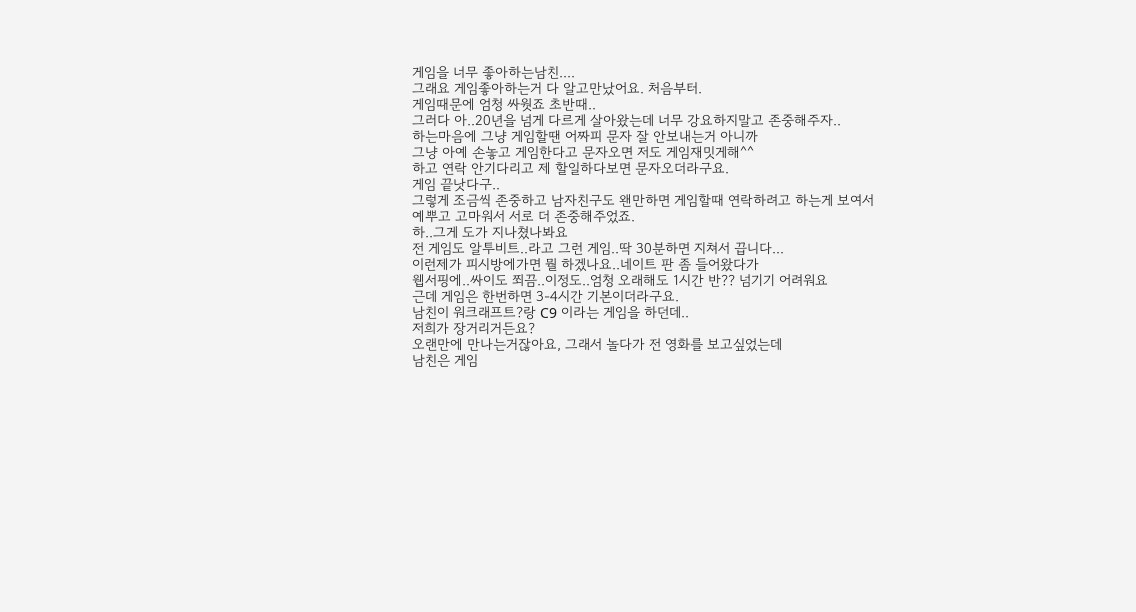게임을 너무 좋아하는남친....
그래요 게임좋아하는거 다 알고만났어요. 처음부터.
게임때문에 엄청 싸웟죠 초반때..
그러다 아..20년을 넘게 다르게 살아왔는데 너무 강요하지말고 존중해주자..
하는마음에 그냥 게임할땐 어짜피 문자 잘 안보내는거 아니까
그냥 아예 손놓고 게임한다고 문자오면 저도 게임재밋게해^^
하고 연락 안기다리고 제 할일하다보면 문자오더라구요.
게임 끝낫다구..
그렇게 조금씩 존중하고 남자친구도 왠만하면 게임할때 연락하려고 하는게 보여서
예뿌고 고마워서 서로 더 존중해주었죠.
하..그게 도가 지나쳤나봐요
전 게임도 알투비트..라고 그런 게임..딱 30분하면 지쳐서 끕니다...
이런제가 피시방에가면 뭘 하겠나요..네이트 판 좀 들어왔다가
웹서핑에..싸이도 쬐끔..이정도..엄청 오래해도 1시간 반?? 넘기기 어려워요
근데 게임은 한번하면 3-4시간 기본이더라구요.
남친이 워크래프트?랑 C9 이라는 게임을 하던데..
저희가 장거리거든요?
오랜만에 만나는거잖아요, 그래서 놀다가 전 영화를 보고싶었는데
남친은 게임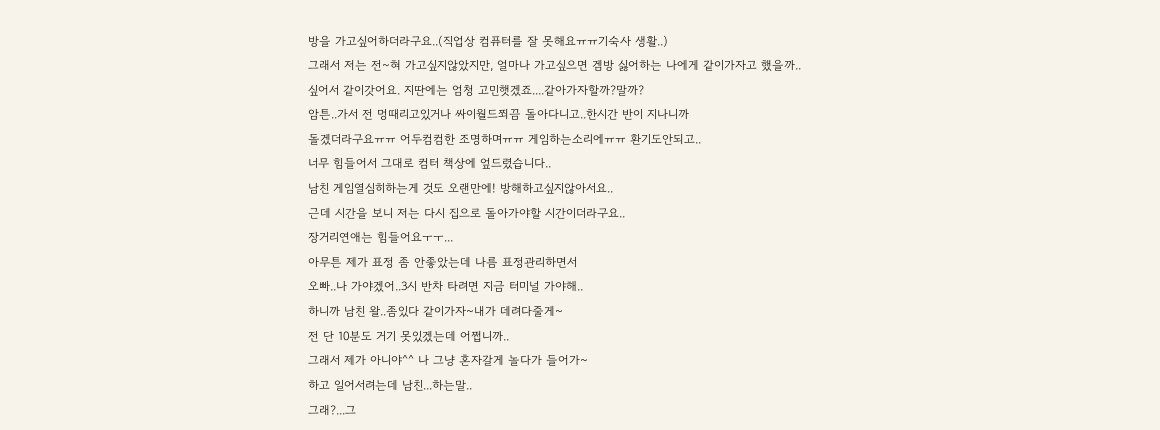방을 가고싶어하더라구요..(직업상 컴퓨터를 잘 못해요ㅠㅠ기숙사 생활..)
그래서 저는 전~혀 가고싶지않았지만, 얼마나 가고싶으면 겜방 싫어하는 나에게 같이가자고 했을까..
싶어서 같이갓어요. 지딴에는 엄청 고민햇겠죠....같아가자할까?말까?
암튼..가서 전 멍때리고있거나 싸이월드쬐끔 돌아다니고..한시간 반이 지나니까
돌겠더라구요ㅠㅠ 어두컴컴한 조명하며ㅠㅠ 게임하는소리에ㅠㅠ 환기도안되고..
너무 힘들어서 그대로 컴터 책상에 엎드렸습니다..
남친 게임열심히하는게 것도 오랜만에! 방해하고싶지않아서요..
근데 시간을 보니 저는 다시 집으로 돌아가야할 시간이더라구요..
장거리연애는 힘들어요ㅜㅜ...
아무튼 제가 표정 좀 안좋았는데 나름 표정관리하면서
오빠..나 가야겠어..3시 반차 타려면 지금 터미널 가야해..
하니까 남친 왈..좀있다 같이가자~내가 데려다줄게~
전 단 10분도 거기 못있겠는데 어쩝니까..
그래서 제가 아니야^^ 나 그냥 혼자갈게 놀다가 들어가~
하고 일어서려는데 남친...하는말..
그래?...그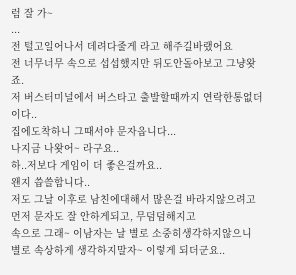럼 잘 가~
...
전 털고일어나서 데려다줄게 라고 해주길바랬어요
전 너무너무 속으로 섭섭했지만 뒤도안돌아보고 그냥왓죠.
저 버스터미널에서 버스타고 출발할때까지 연락한통없더이다..
집에도착하니 그때서야 문자옵니다...
나지금 나왓어~ 라구요..
하..저보다 게임이 더 좋은걸까요..
왠지 씁쓸합니다..
저도 그날 이후로 남친에대해서 많은걸 바라지않으려고
먼저 문자도 잘 안하게되고, 무덤덤해지고
속으로 그래~ 이남자는 날 별로 소중히생각하지않으니
별로 속상하게 생각하지말자~ 이렇게 되더군요..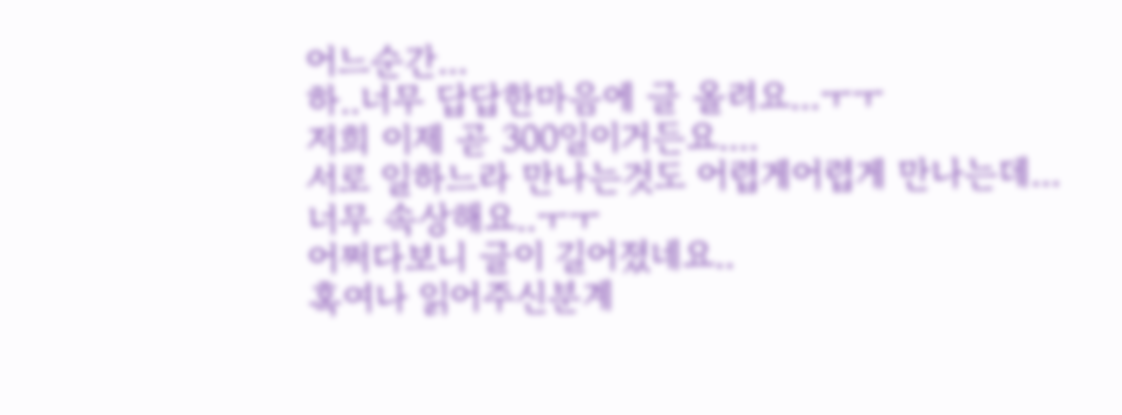어느순간...
하..너무 답답한마음에 글 올려요...ㅜㅜ
저희 이제 곧 300일이거든요....
서로 일하느라 만나는것도 어렵게어렵게 만나는데...
너무 속상해요..ㅜㅜ
어쩌다보니 글이 길어졌네요..
혹여나 읽어주신분계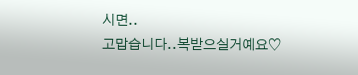시면..
고맙습니다..복받으실거예요♡